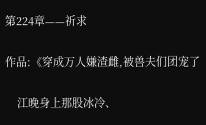第224章——祈求

作品:《穿成万人嫌渣雌,被兽夫们团宠了

    江晚身上那股冰冷、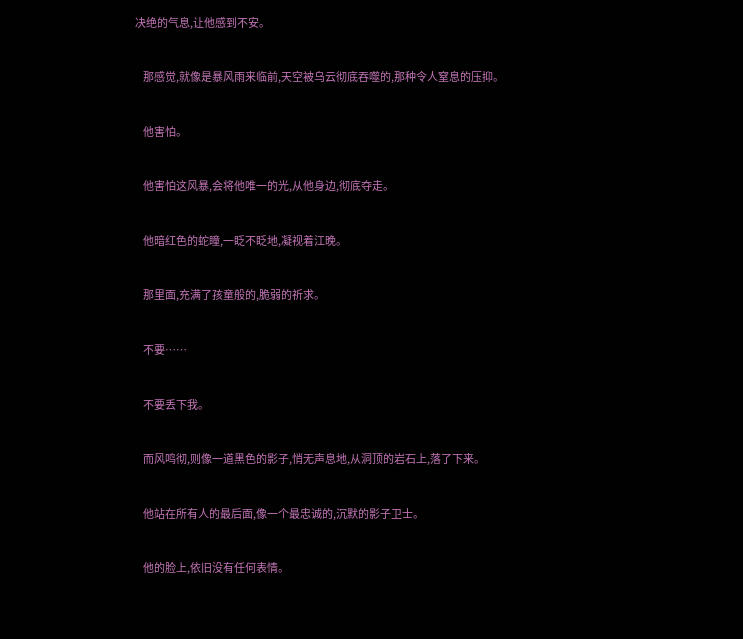决绝的气息,让他感到不安。


    那感觉,就像是暴风雨来临前,天空被乌云彻底吞噬的,那种令人窒息的压抑。


    他害怕。


    他害怕这风暴,会将他唯一的光,从他身边,彻底夺走。


    他暗红色的蛇瞳,一眨不眨地,凝视着江晚。


    那里面,充满了孩童般的,脆弱的祈求。


    不要……


    不要丢下我。


    而风鸣彻,则像一道黑色的影子,悄无声息地,从洞顶的岩石上,落了下来。


    他站在所有人的最后面,像一个最忠诚的,沉默的影子卫士。


    他的脸上,依旧没有任何表情。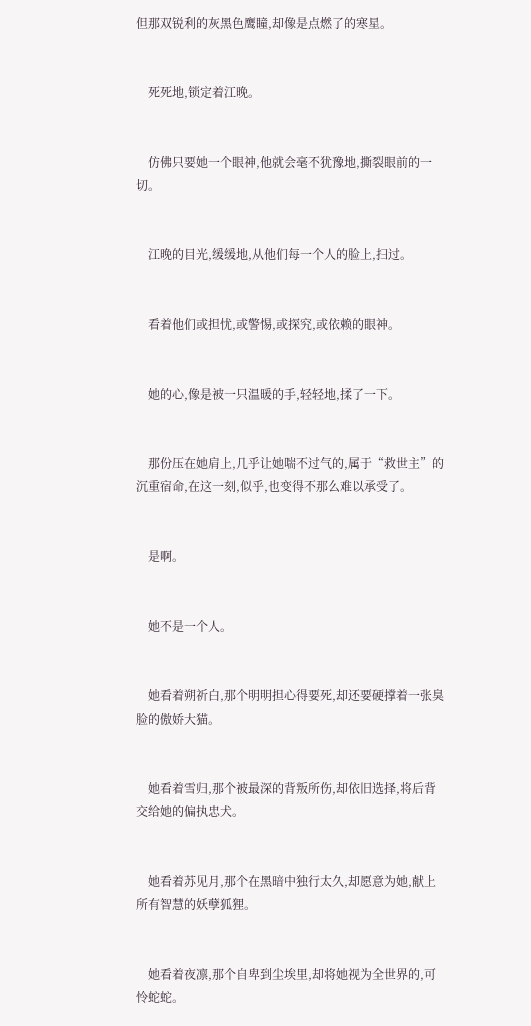但那双锐利的灰黑色鹰瞳,却像是点燃了的寒星。


    死死地,锁定着江晚。


    仿佛只要她一个眼神,他就会毫不犹豫地,撕裂眼前的一切。


    江晚的目光,缓缓地,从他们每一个人的脸上,扫过。


    看着他们或担忧,或警惕,或探究,或依赖的眼神。


    她的心,像是被一只温暖的手,轻轻地,揉了一下。


    那份压在她肩上,几乎让她喘不过气的,属于“救世主”的沉重宿命,在这一刻,似乎,也变得不那么难以承受了。


    是啊。


    她不是一个人。


    她看着朔祈白,那个明明担心得要死,却还要硬撑着一张臭脸的傲娇大猫。


    她看着雪归,那个被最深的背叛所伤,却依旧选择,将后背交给她的偏执忠犬。


    她看着苏见月,那个在黑暗中独行太久,却愿意为她,献上所有智慧的妖孽狐狸。


    她看着夜凛,那个自卑到尘埃里,却将她视为全世界的,可怜蛇蛇。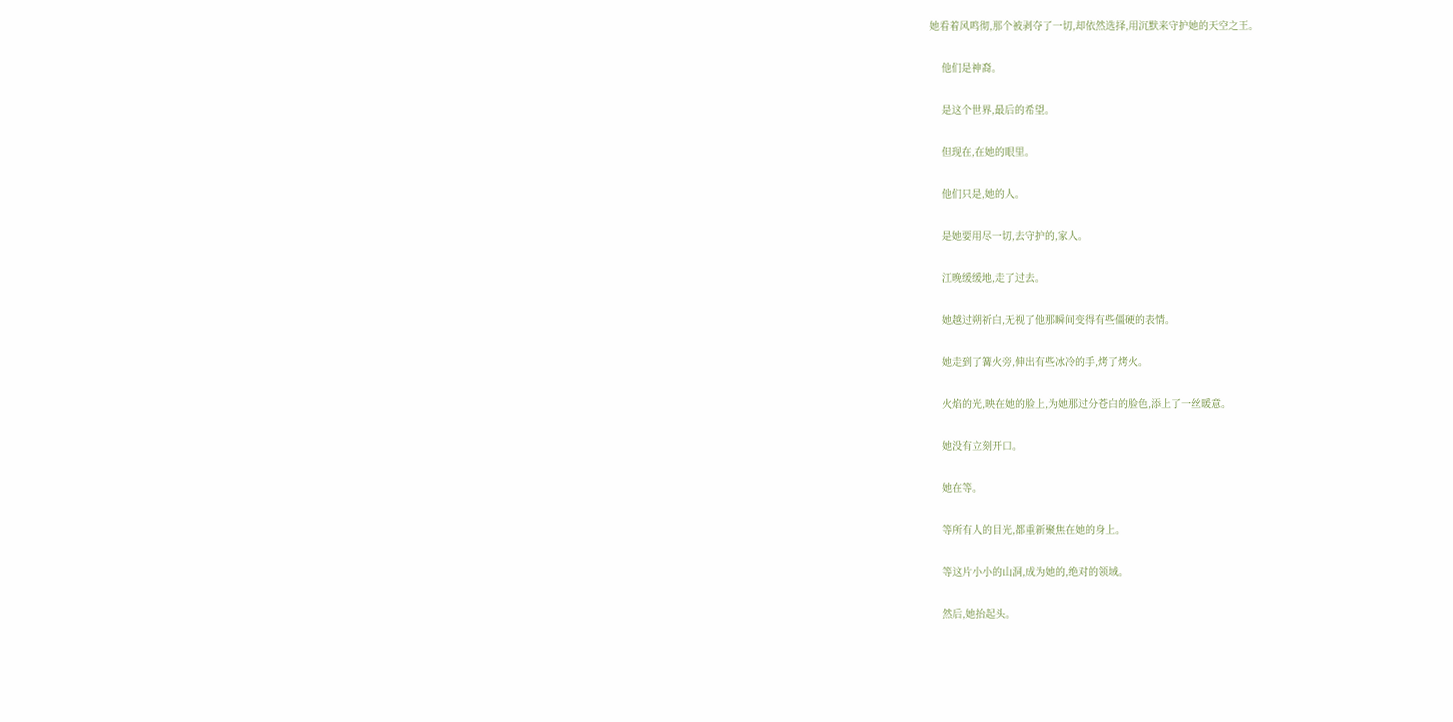她看着风鸣彻,那个被剥夺了一切,却依然选择,用沉默来守护她的天空之王。


    他们是神裔。


    是这个世界,最后的希望。


    但现在,在她的眼里。


    他们只是,她的人。


    是她要用尽一切,去守护的,家人。


    江晚缓缓地,走了过去。


    她越过朔祈白,无视了他那瞬间变得有些僵硬的表情。


    她走到了篝火旁,伸出有些冰冷的手,烤了烤火。


    火焰的光,映在她的脸上,为她那过分苍白的脸色,添上了一丝暖意。


    她没有立刻开口。


    她在等。


    等所有人的目光,都重新聚焦在她的身上。


    等这片小小的山洞,成为她的,绝对的领域。


    然后,她抬起头。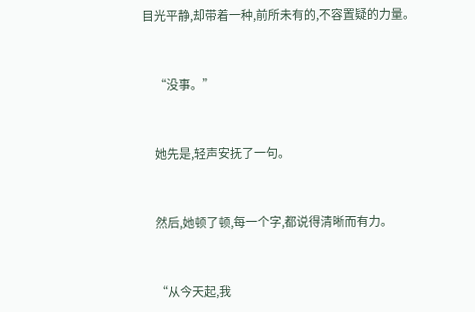目光平静,却带着一种,前所未有的,不容置疑的力量。


    “没事。”


    她先是,轻声安抚了一句。


    然后,她顿了顿,每一个字,都说得清晰而有力。


    “从今天起,我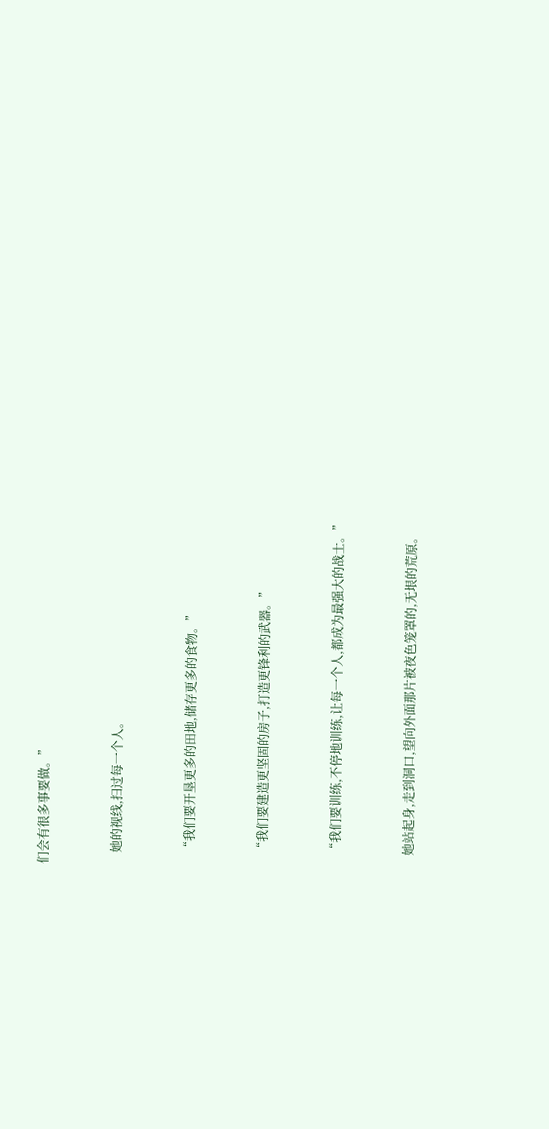们会有很多事要做。”


    她的视线,扫过每一个人。


    “我们要开垦更多的田地,储存更多的食物。”


    “我们要建造更坚固的房子,打造更锋利的武器。”


    “我们要训练,不停地训练,让每一个人,都成为最强大的战士。”


    她站起身,走到洞口,望向外面那片被夜色笼罩的,无垠的荒原。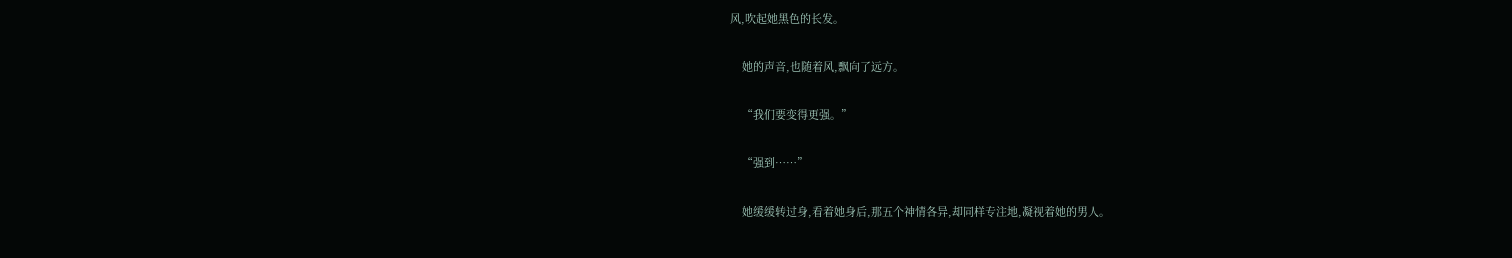风,吹起她黑色的长发。


    她的声音,也随着风,飘向了远方。


    “我们要变得更强。”


    “强到……”


    她缓缓转过身,看着她身后,那五个神情各异,却同样专注地,凝视着她的男人。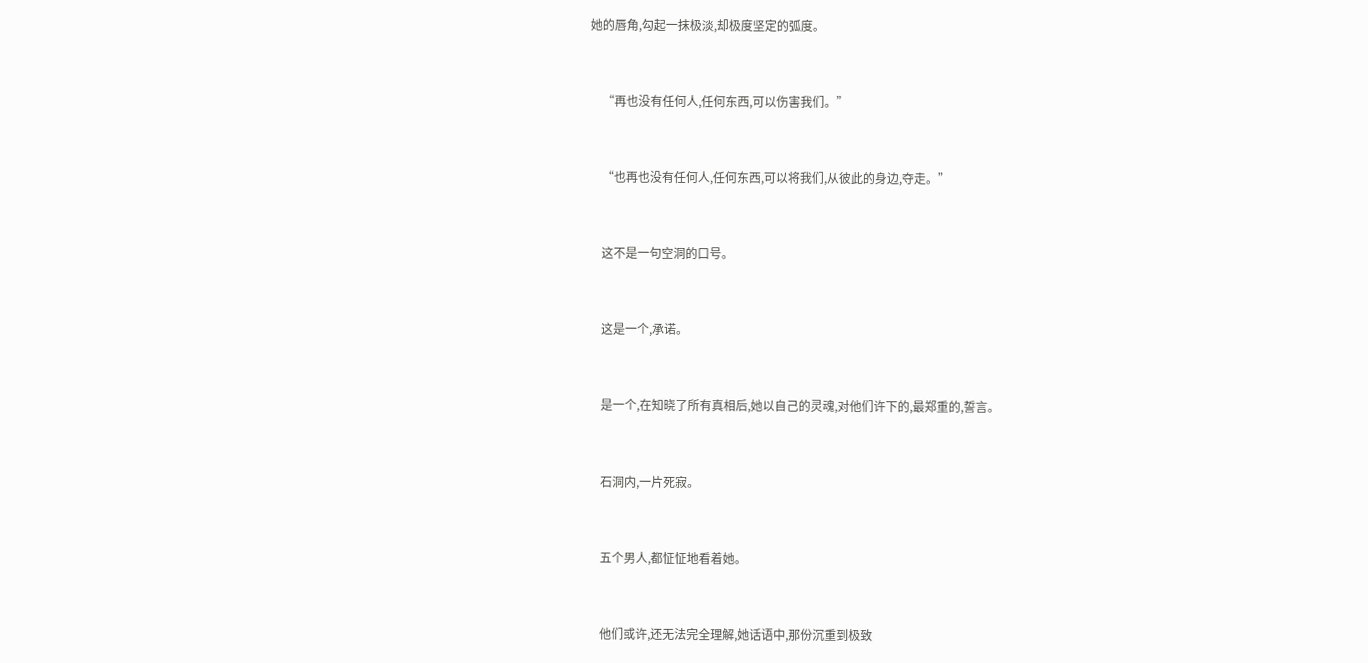她的唇角,勾起一抹极淡,却极度坚定的弧度。


    “再也没有任何人,任何东西,可以伤害我们。”


    “也再也没有任何人,任何东西,可以将我们,从彼此的身边,夺走。”


    这不是一句空洞的口号。


    这是一个,承诺。


    是一个,在知晓了所有真相后,她以自己的灵魂,对他们许下的,最郑重的,誓言。


    石洞内,一片死寂。


    五个男人,都怔怔地看着她。


    他们或许,还无法完全理解,她话语中,那份沉重到极致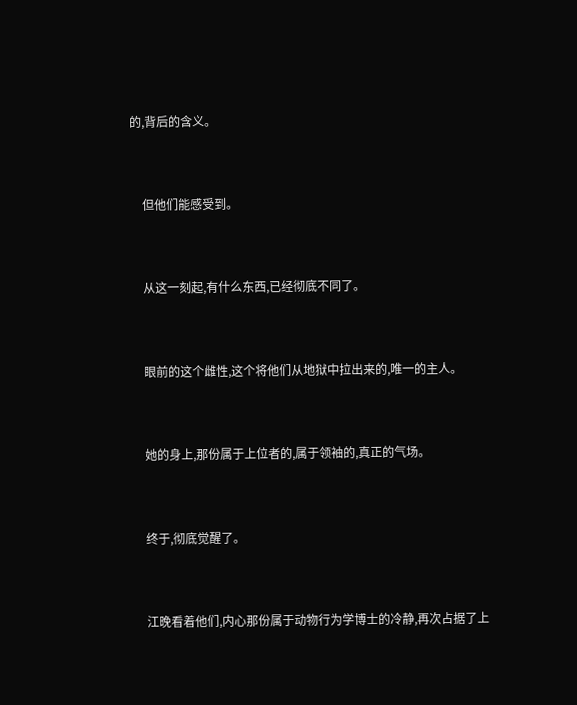的,背后的含义。


    但他们能感受到。


    从这一刻起,有什么东西,已经彻底不同了。


    眼前的这个雌性,这个将他们从地狱中拉出来的,唯一的主人。


    她的身上,那份属于上位者的,属于领袖的,真正的气场。


    终于,彻底觉醒了。


    江晚看着他们,内心那份属于动物行为学博士的冷静,再次占据了上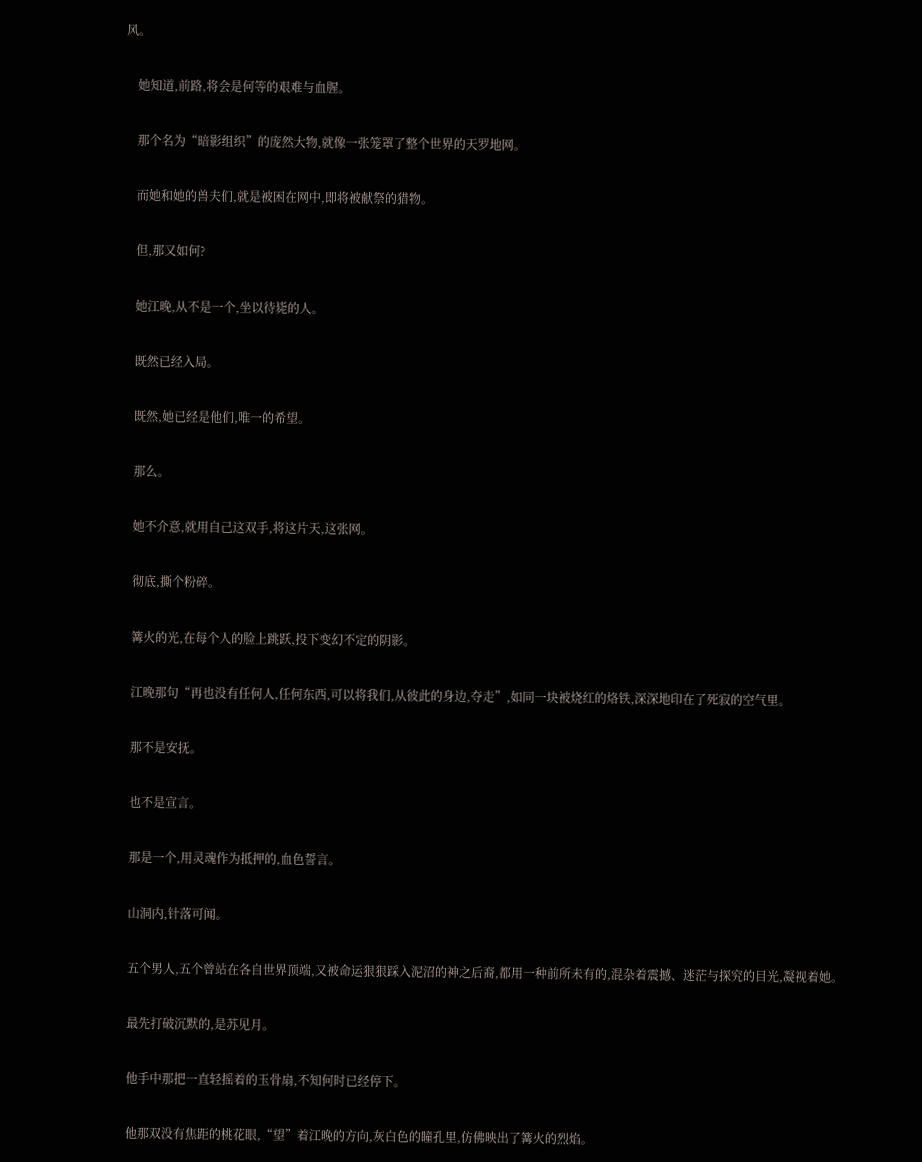风。


    她知道,前路,将会是何等的艰难与血腥。


    那个名为“暗影组织”的庞然大物,就像一张笼罩了整个世界的天罗地网。


    而她和她的兽夫们,就是被困在网中,即将被献祭的猎物。


    但,那又如何?


    她江晚,从不是一个,坐以待毙的人。


    既然已经入局。


    既然,她已经是他们,唯一的希望。


    那么。


    她不介意,就用自己这双手,将这片天,这张网。


    彻底,撕个粉碎。


    篝火的光,在每个人的脸上跳跃,投下变幻不定的阴影。


    江晚那句“再也没有任何人,任何东西,可以将我们,从彼此的身边,夺走”,如同一块被烧红的烙铁,深深地印在了死寂的空气里。


    那不是安抚。


    也不是宣言。


    那是一个,用灵魂作为抵押的,血色誓言。


    山洞内,针落可闻。


    五个男人,五个曾站在各自世界顶端,又被命运狠狠踩入泥沼的神之后裔,都用一种前所未有的,混杂着震撼、迷茫与探究的目光,凝视着她。


    最先打破沉默的,是苏见月。


    他手中那把一直轻摇着的玉骨扇,不知何时已经停下。


    他那双没有焦距的桃花眼,“望”着江晚的方向,灰白色的瞳孔里,仿佛映出了篝火的烈焰。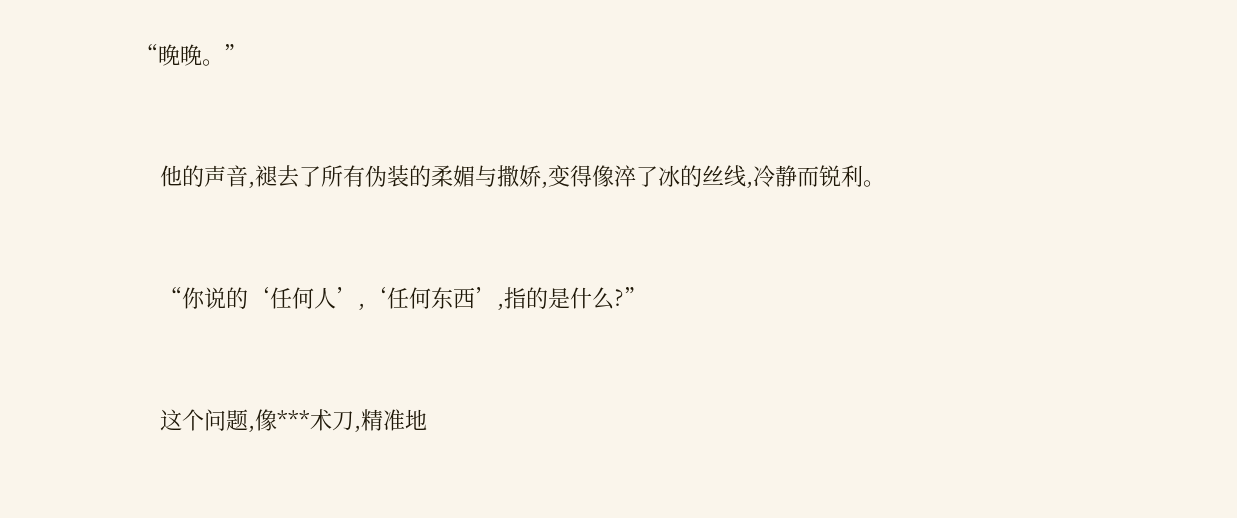“晚晚。”


    他的声音,褪去了所有伪装的柔媚与撒娇,变得像淬了冰的丝线,冷静而锐利。


    “你说的‘任何人’,‘任何东西’,指的是什么?”


    这个问题,像***术刀,精准地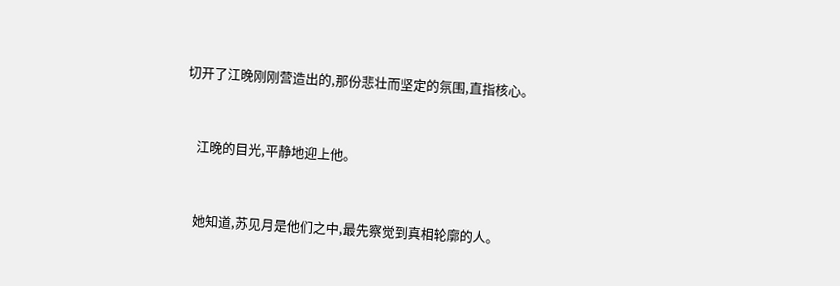切开了江晚刚刚营造出的,那份悲壮而坚定的氛围,直指核心。


    江晚的目光,平静地迎上他。


    她知道,苏见月是他们之中,最先察觉到真相轮廓的人。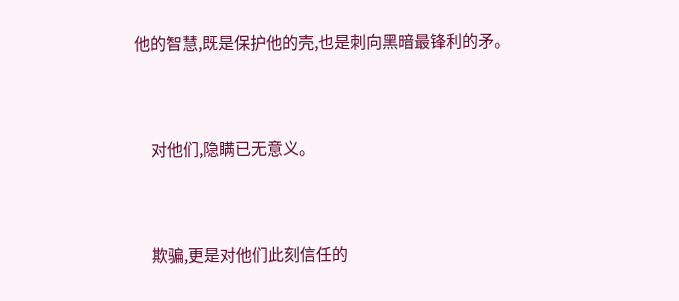他的智慧,既是保护他的壳,也是刺向黑暗最锋利的矛。


    对他们,隐瞒已无意义。


    欺骗,更是对他们此刻信任的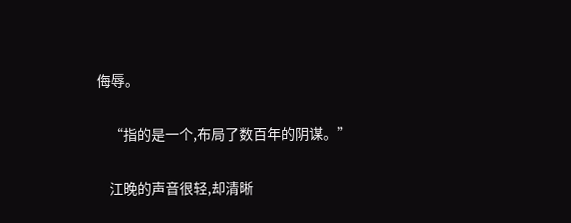侮辱。


    “指的是一个,布局了数百年的阴谋。”


    江晚的声音很轻,却清晰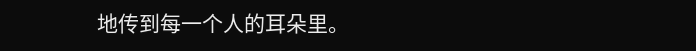地传到每一个人的耳朵里。